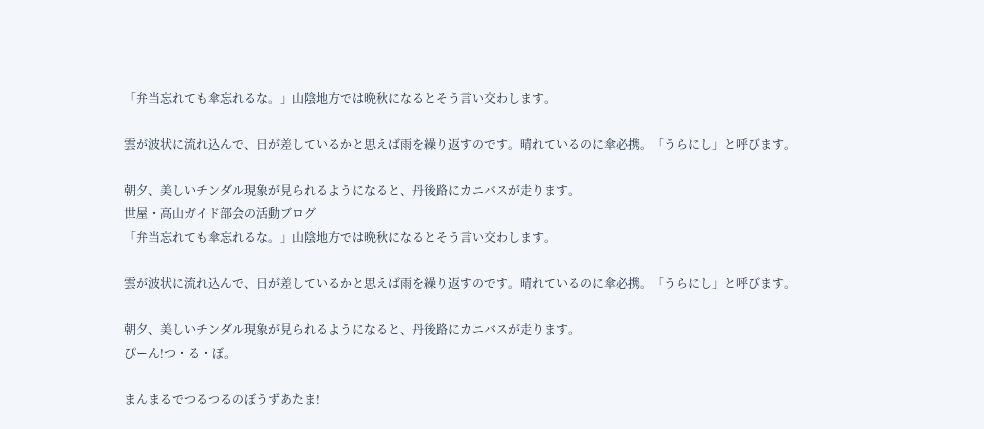「弁当忘れても傘忘れるな。」山陰地方では晩秋になるとそう言い交わします。

雲が波状に流れ込んで、日が差しているかと思えば雨を繰り返すのです。晴れているのに傘必携。「うらにし」と呼びます。

朝夕、美しいチンダル現象が見られるようになると、丹後路にカニバスが走ります。
世屋・高山ガイド部会の活動ブログ
「弁当忘れても傘忘れるな。」山陰地方では晩秋になるとそう言い交わします。

雲が波状に流れ込んで、日が差しているかと思えば雨を繰り返すのです。晴れているのに傘必携。「うらにし」と呼びます。

朝夕、美しいチンダル現象が見られるようになると、丹後路にカニバスが走ります。
ぴーん!つ・る・ぼ。

まんまるでつるつるのぼうずあたま!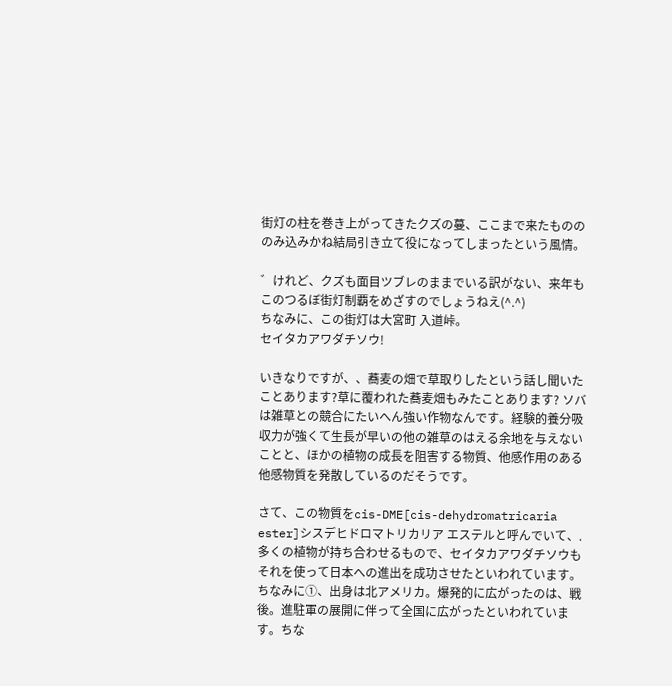街灯の柱を巻き上がってきたクズの蔓、ここまで来たものののみ込みかね結局引き立て役になってしまったという風情。

゛けれど、クズも面目ツブレのままでいる訳がない、来年もこのつるぼ街灯制覇をめざすのでしょうねえ(^.^)
ちなみに、この街灯は大宮町 入道峠。
セイタカアワダチソウ!

いきなりですが、、蕎麦の畑で草取りしたという話し聞いたことあります?草に覆われた蕎麦畑もみたことあります? ソバは雑草との競合にたいへん強い作物なんです。経験的養分吸収力が強くて生長が早いの他の雑草のはえる余地を与えないことと、ほかの植物の成長を阻害する物質、他感作用のある他感物質を発散しているのだそうです。

さて、この物質をcis-DME[cis-dehydromatricaria ester]シスデヒドロマトリカリア エステルと呼んでいて、.多くの植物が持ち合わせるもので、セイタカアワダチソウもそれを使って日本への進出を成功させたといわれています。ちなみに①、出身は北アメリカ。爆発的に広がったのは、戦後。進駐軍の展開に伴って全国に広がったといわれています。ちな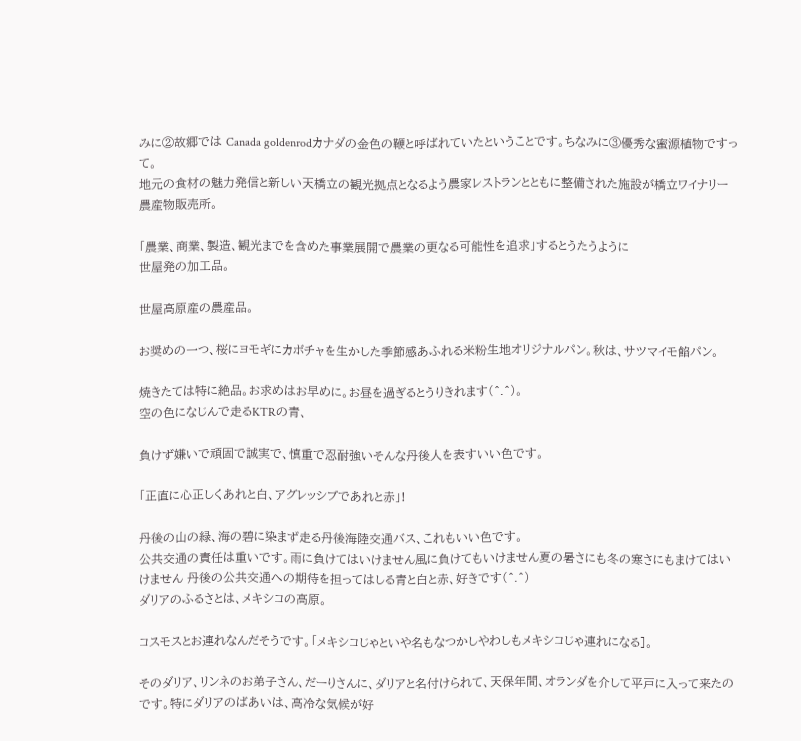みに②故郷では Canada goldenrodカナダの金色の鞭と呼ばれていたということです。ちなみに③優秀な蜜源植物ですって。
地元の食材の魅力発信と新しい天橋立の観光拠点となるよう農家レストランとともに整備された施設が橋立ワイナリー 農産物販売所。

「農業、商業、製造、観光までを含めた事業展開で農業の更なる可能性を追求」するとうたうように
世屋発の加工品。

世屋高原産の農産品。

お奨めの一つ、桜にヨモギにカボチャを生かした季節感あふれる米粉生地オリジナルパン。秋は、サツマイモ餡パン。

焼きたては特に絶品。お求めはお早めに。お昼を過ぎるとうりきれます(^.^)。
空の色になじんで走るKTRの青、

負けず嫌いで頑固で誠実で、慎重で忍耐強いそんな丹後人を表すいい色です。

「正直に心正しくあれと白、アグレッシブであれと赤」!

丹後の山の緑、海の碧に染まず走る丹後海陸交通バス、これもいい色です。
公共交通の責任は重いです。雨に負けてはいけません風に負けてもいけません夏の暑さにも冬の寒さにもまけてはいけません 丹後の公共交通への期待を担ってはしる青と白と赤、好きです(^.^)
ダリアのふるさとは、メキシコの高原。

コスモスとお連れなんだそうです。「メキシコじゃといや名もなつかしやわしもメキシコじゃ連れになる]。

そのダリア、リンネのお弟子さん、だーりさんに、ダリアと名付けられて、天保年間、オランダを介して平戸に入って来たのです。特にダリアのばあいは、高冷な気候が好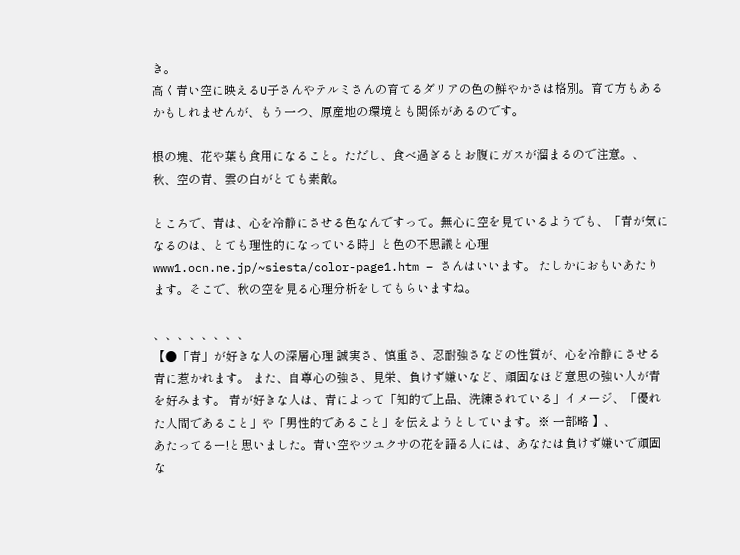き。
高く青い空に映えるU子さんやテルミさんの育てるダリアの色の鮮やかさは格別。育て方もあるかもしれませんが、もう一つ、原産地の環境とも関係があるのです。

根の塊、花や葉も食用になること。ただし、食べ過ぎるとお腹にガスが溜まるので注意。、
秋、空の青、雲の白がとても素敵。

ところで、青は、心を冷静にさせる色なんですって。無心に空を見ているようでも、「青が気になるのは、とても理性的になっている時」と色の不思議と心理www1.ocn.ne.jp/~siesta/color-page1.htm – さんはいいます。 たしかにおもいあたります。そこで、秋の空を見る心理分析をしてもらいますね。

、、、、、、、、
【●「青」が好きな人の深層心理 誠実さ、慎重さ、忍耐強さなどの性質が、心を冷静にさせる青に惹かれます。 また、自尊心の強さ、見栄、負けず嫌いなど、頑固なほど意思の強い人が青を好みます。 青が好きな人は、青によって「知的で上品、洗練されている」イメージ、「優れた人間であること」や「男性的であること」を伝えようとしています。※ 一部略 】、
あたってるー!と思いました。青い空やツユクサの花を語る人には、あなたは負けず嫌いで頑固な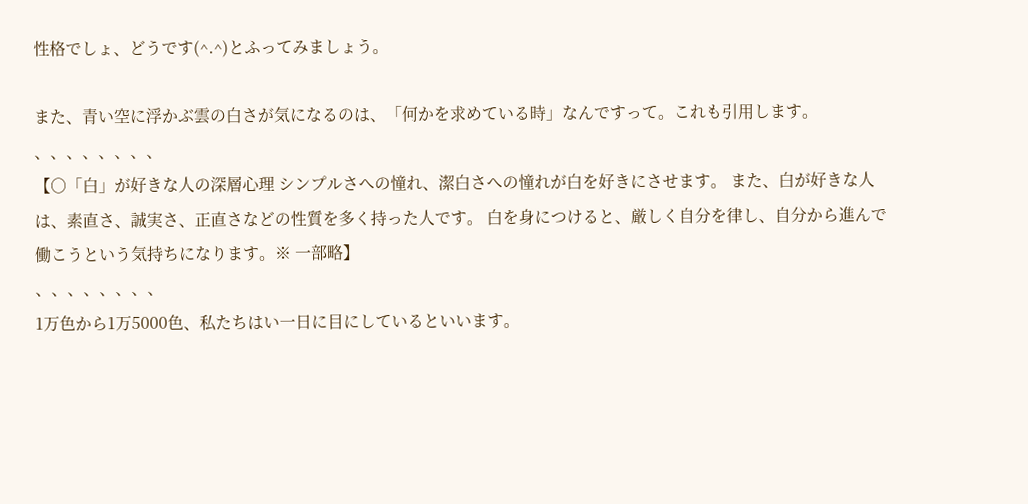性格でしょ、どうです(^.^)とふってみましょう。

また、青い空に浮かぶ雲の白さが気になるのは、「何かを求めている時」なんですって。これも引用します。
、、、、、、、、
【○「白」が好きな人の深層心理 シンプルさへの憧れ、潔白さへの憧れが白を好きにさせます。 また、白が好きな人は、素直さ、誠実さ、正直さなどの性質を多く持った人です。 白を身につけると、厳しく自分を律し、自分から進んで働こうという気持ちになります。※ 一部略】
、、、、、、、、
1万色から1万5000色、私たちはい一日に目にしているといいます。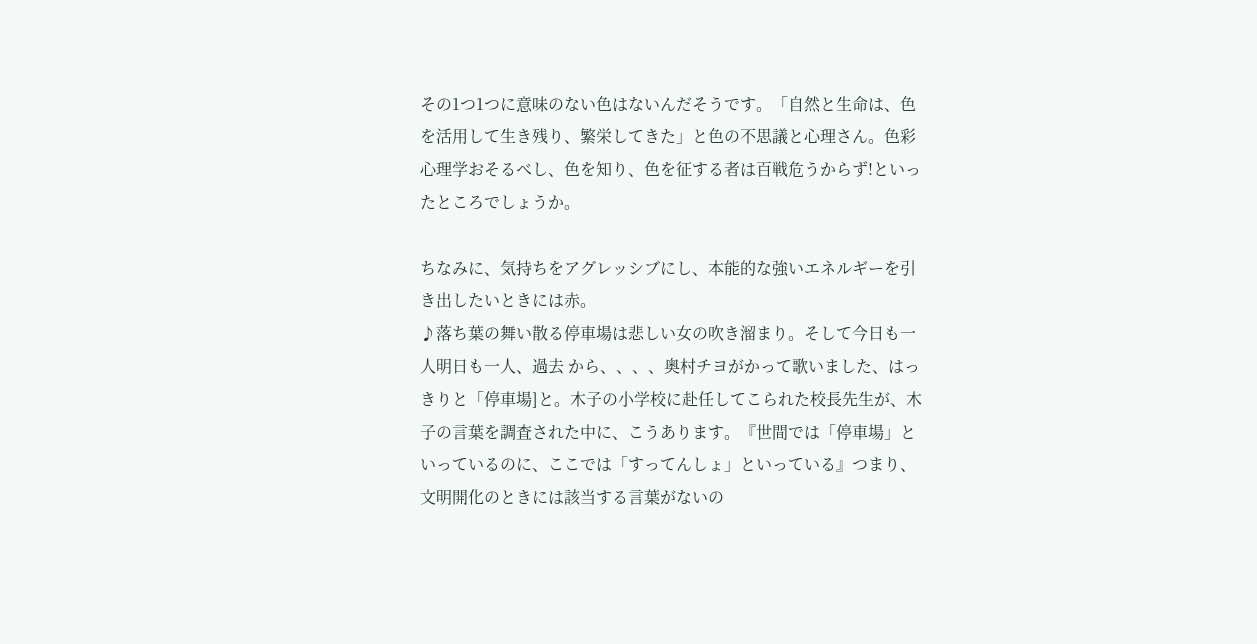その1つ1つに意味のない色はないんだそうです。「自然と生命は、色を活用して生き残り、繁栄してきた」と色の不思議と心理さん。色彩心理学おそるべし、色を知り、色を征する者は百戦危うからず!といったところでしょうか。

ちなみに、気持ちをアグレッシブにし、本能的な強いエネルギーを引き出したいときには赤。
♪落ち葉の舞い散る停車場は悲しい女の吹き溜まり。そして今日も一人明日も一人、過去 から、、、、奥村チヨがかって歌いました、はっきりと「停車場]と。木子の小学校に赴任してこられた校長先生が、木子の言葉を調査された中に、こうあります。『世間では「停車場」といっているのに、ここでは「すってんしょ」といっている』つまり、文明開化のときには該当する言葉がないの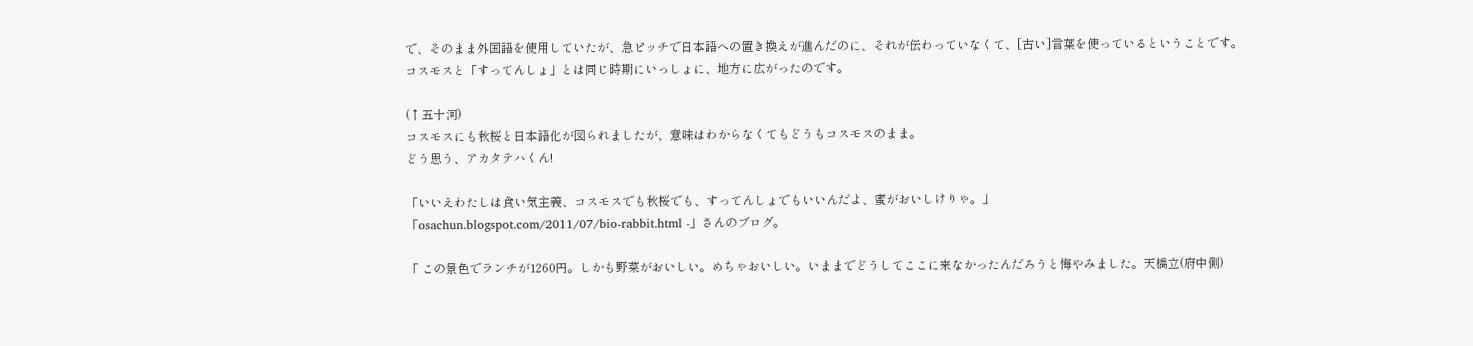で、そのまま外国語を使用していたが、急ピッチで日本語への置き換えが進んだのに、それが伝わっていなくて、[古い]言葉を使っているということです。
コスモスと「すってんしょ」とは同じ時期にいっしょに、地方に広がったのです。

(↑五十河)
コスモスにも秋桜と日本語化が図られましたが、意味はわからなくてもどうもコスモスのまま。
どう思う、アカタテハくん!

「いいえわたしは食い気主義、コスモスでも秋桜でも、すってんしょでもいいんだよ、蜜がおいしけりゃ。」
「osachun.blogspot.com/2011/07/bio-rabbit.html -」さんのブログ。

「 この景色でランチが1260円。しかも野菜がおいしい。めちゃおいしい。いままでどうしてここに来なかったんだろうと悔やみました。天橋立(府中側)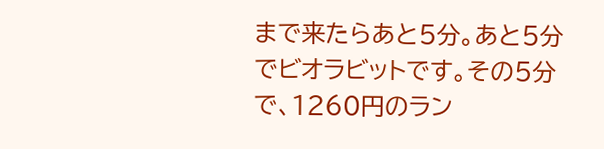まで来たらあと5分。あと5分でビオラビットです。その5分で、1260円のラン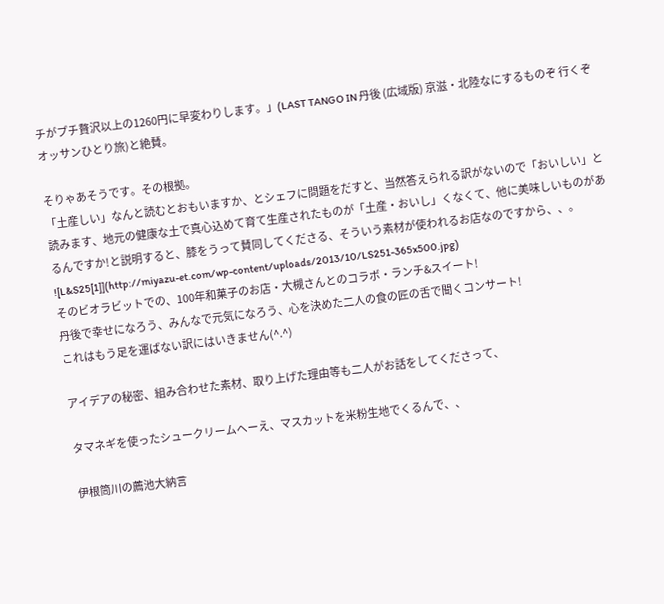チがプチ贅沢以上の1260円に早変わりします。」(LAST TANGO IN 丹後 (広域版) 京滋・北陸なにするものぞ 行くぞオッサンひとり旅)と絶賛。

そりゃあそうです。その根拠。
「土産しい」なんと読むとおもいますか、とシェフに問題をだすと、当然答えられる訳がないので「おいしい」と読みます、地元の健康な土で真心込めて育て生産されたものが「土産・おいし」くなくて、他に美味しいものがあるんですか!と説明すると、膝をうって賛同してくださる、そういう素材が使われるお店なのですから、、。
![L&S25[1]](http://miyazu-et.com/wp-content/uploads/2013/10/LS251-365x500.jpg)
そのビオラビットでの、100年和菓子のお店・大槻さんとのコラボ・ランチ&スイート!
丹後で幸せになろう、みんなで元気になろう、心を決めた二人の食の匠の舌で聞くコンサート!
これはもう足を運ばない訳にはいきません(^.^)

アイデアの秘密、組み合わせた素材、取り上げた理由等も二人がお話をしてくださって、

タマネギを使ったシュークリームへーえ、マスカットを米粉生地でくるんで、、

伊根筒川の薦池大納言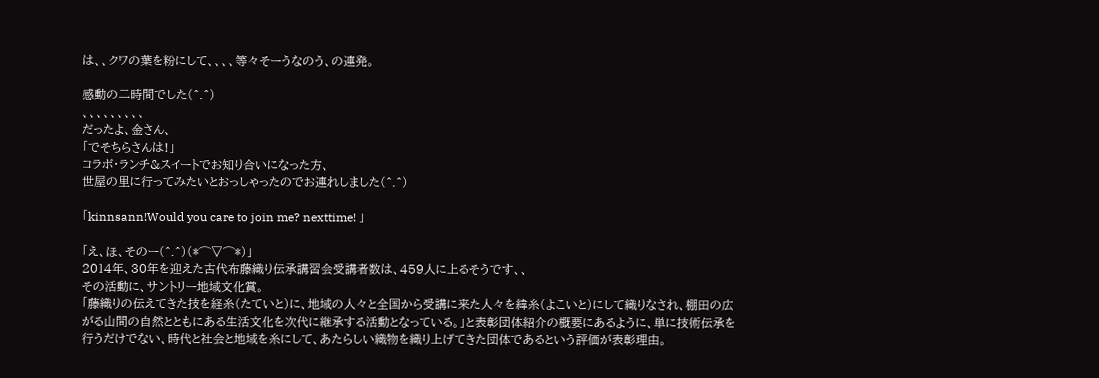は、、クワの葉を粉にして、、、、等々そーうなのう、の連発。

感動の二時間でした(^.^)
、、、、、、、、、
だったよ、金さん、
「でそちらさんは!」
コラボ・ランチ&スイートでお知り合いになった方、
世屋の里に行ってみたいとおっしゃったのでお連れしました(^.^)

「kinnsann!Would you care to join me? nexttime! 」

「え、ほ、そのー(^.^)(*⌒▽⌒*)」
2014年、30年を迎えた古代布藤織り伝承講習会受講者数は、459人に上るそうです、、
その活動に、サントリー地域文化賞。
「藤織りの伝えてきた技を経糸(たていと)に、地域の人々と全国から受講に来た人々を緯糸(よこいと)にして織りなされ、棚田の広がる山間の自然とともにある生活文化を次代に継承する活動となっている。」と表彰団体紹介の概要にあるように、単に技術伝承を行うだけでない、時代と社会と地域を糸にして、あたらしい織物を織り上げてきた団体であるという評価が表彰理由。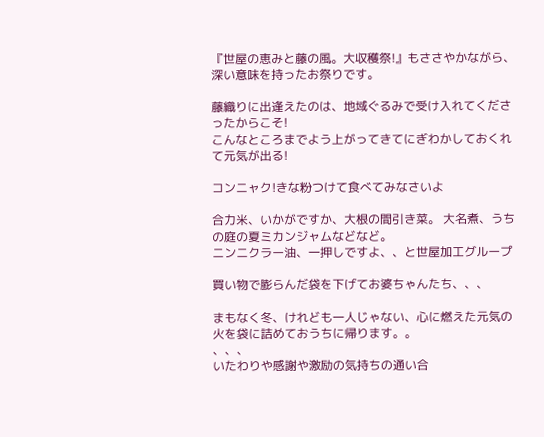『世屋の恵みと藤の風。大収穫祭!』もささやかながら、深い意味を持ったお祭りです。

藤織りに出逢えたのは、地域ぐるみで受け入れてくださったからこそ!
こんなところまでよう上がってきてにぎわかしておくれて元気が出る!

コンニャク!きな粉つけて食べてみなさいよ

合力米、いかがですか、大根の間引き菜。 大名煮、うちの庭の夏ミカンジャムなどなど。
ニンニクラー油、一押しですよ、、と世屋加工グループ

買い物で膨らんだ袋を下げてお婆ちゃんたち、、、

まもなく冬、けれども一人じゃない、心に燃えた元気の火を袋に詰めておうちに帰ります。。
、、、
いたわりや感謝や激励の気持ちの通い合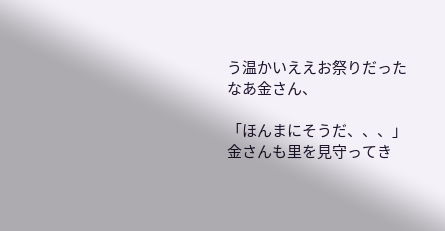う温かいええお祭りだった なあ金さん、

「ほんまにそうだ、、、」
金さんも里を見守ってき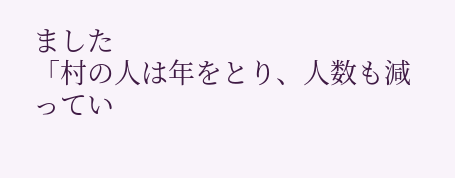ました
「村の人は年をとり、人数も減ってい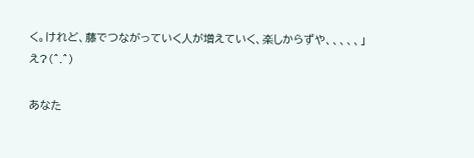く。けれど、藤でつながっていく人が増えていく、楽しからずや、、、、、」
え?(^.^)

あなた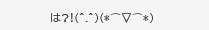は?!(^.^)(*⌒▽⌒*)